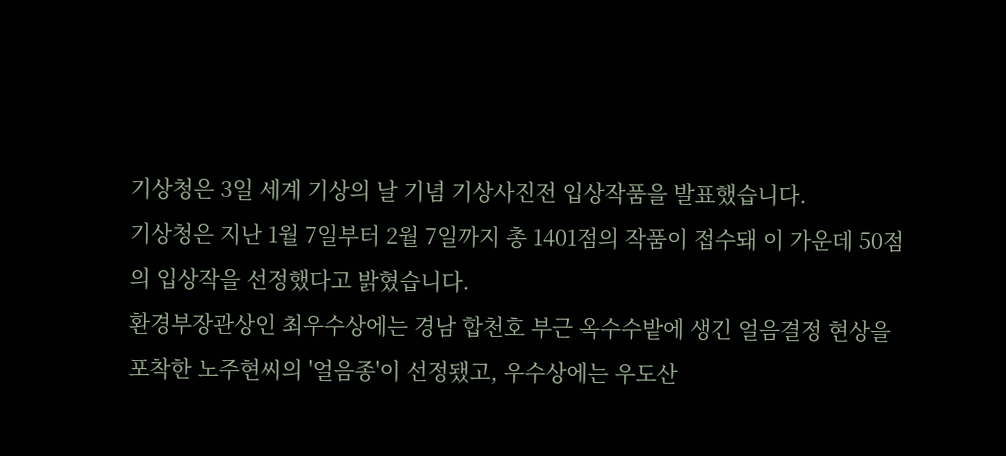기상청은 3일 세계 기상의 날 기념 기상사진전 입상작품을 발표했습니다.
기상청은 지난 1월 7일부터 2월 7일까지 총 1401점의 작품이 접수돼 이 가운데 50점의 입상작을 선정했다고 밝혔습니다.
환경부장관상인 최우수상에는 경남 합천호 부근 옥수수밭에 생긴 얼음결정 현상을 포착한 노주현씨의 '얼음종'이 선정됐고, 우수상에는 우도산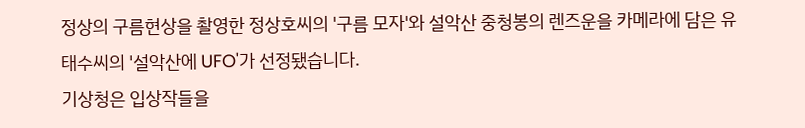정상의 구름현상을 촬영한 정상호씨의 '구름 모자'와 설악산 중청봉의 렌즈운을 카메라에 담은 유태수씨의 '설악산에 UFO'가 선정됐습니다.
기상청은 입상작들을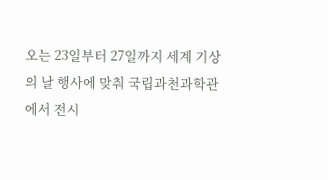오는 23일부터 27일까지 세계 기상의 날 행사에 맞춰 국립과천과학관에서 전시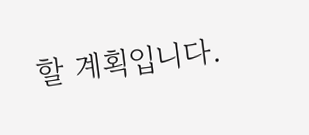할 계획입니다.